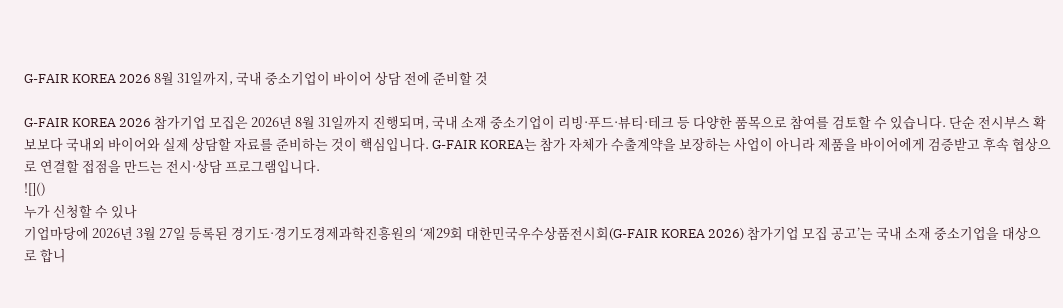G-FAIR KOREA 2026 8월 31일까지, 국내 중소기업이 바이어 상담 전에 준비할 것

G-FAIR KOREA 2026 참가기업 모집은 2026년 8월 31일까지 진행되며, 국내 소재 중소기업이 리빙·푸드·뷰티·테크 등 다양한 품목으로 참여를 검토할 수 있습니다. 단순 전시부스 확보보다 국내외 바이어와 실제 상담할 자료를 준비하는 것이 핵심입니다. G-FAIR KOREA는 참가 자체가 수출계약을 보장하는 사업이 아니라 제품을 바이어에게 검증받고 후속 협상으로 연결할 접점을 만드는 전시·상담 프로그램입니다.
![]()
누가 신청할 수 있나
기업마당에 2026년 3월 27일 등록된 경기도·경기도경제과학진흥원의 ‘제29회 대한민국우수상품전시회(G-FAIR KOREA 2026) 참가기업 모집 공고’는 국내 소재 중소기업을 대상으로 합니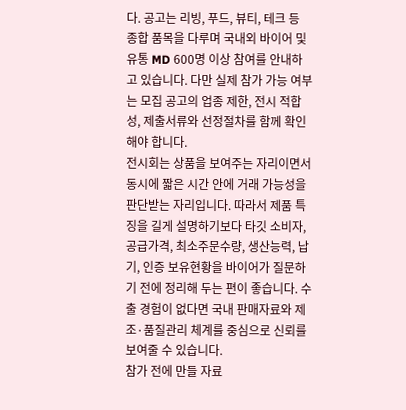다. 공고는 리빙, 푸드, 뷰티, 테크 등 종합 품목을 다루며 국내외 바이어 및 유통 MD 600명 이상 참여를 안내하고 있습니다. 다만 실제 참가 가능 여부는 모집 공고의 업종 제한, 전시 적합성, 제출서류와 선정절차를 함께 확인해야 합니다.
전시회는 상품을 보여주는 자리이면서 동시에 짧은 시간 안에 거래 가능성을 판단받는 자리입니다. 따라서 제품 특징을 길게 설명하기보다 타깃 소비자, 공급가격, 최소주문수량, 생산능력, 납기, 인증 보유현황을 바이어가 질문하기 전에 정리해 두는 편이 좋습니다. 수출 경험이 없다면 국내 판매자료와 제조·품질관리 체계를 중심으로 신뢰를 보여줄 수 있습니다.
참가 전에 만들 자료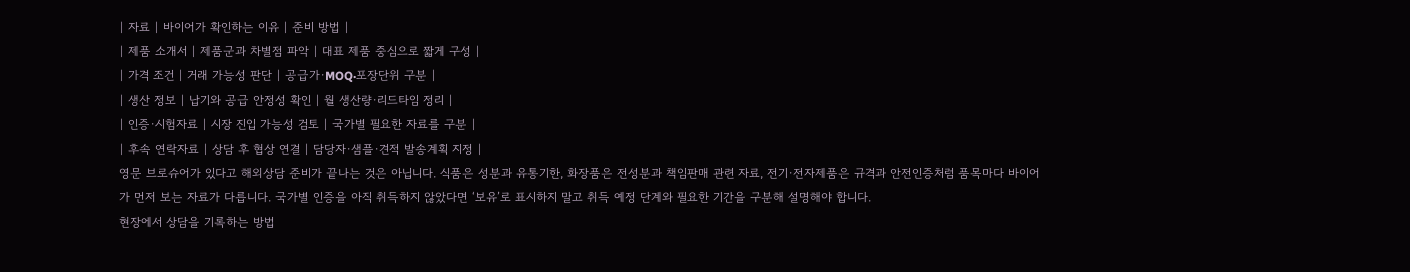| 자료 | 바이어가 확인하는 이유 | 준비 방법 |
| 제품 소개서 | 제품군과 차별점 파악 | 대표 제품 중심으로 짧게 구성 |
| 가격 조건 | 거래 가능성 판단 | 공급가·MOQ·포장단위 구분 |
| 생산 정보 | 납기와 공급 안정성 확인 | 월 생산량·리드타임 정리 |
| 인증·시험자료 | 시장 진입 가능성 검토 | 국가별 필요한 자료를 구분 |
| 후속 연락자료 | 상담 후 협상 연결 | 담당자·샘플·견적 발송계획 지정 |
영문 브로슈어가 있다고 해외상담 준비가 끝나는 것은 아닙니다. 식품은 성분과 유통기한, 화장품은 전성분과 책임판매 관련 자료, 전기·전자제품은 규격과 안전인증처럼 품목마다 바이어가 먼저 보는 자료가 다릅니다. 국가별 인증을 아직 취득하지 않았다면 ‘보유’로 표시하지 말고 취득 예정 단계와 필요한 기간을 구분해 설명해야 합니다.
현장에서 상담을 기록하는 방법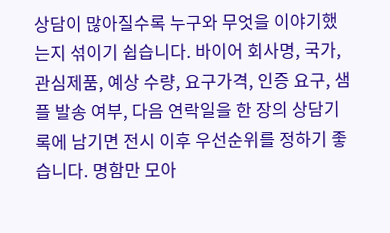상담이 많아질수록 누구와 무엇을 이야기했는지 섞이기 쉽습니다. 바이어 회사명, 국가, 관심제품, 예상 수량, 요구가격, 인증 요구, 샘플 발송 여부, 다음 연락일을 한 장의 상담기록에 남기면 전시 이후 우선순위를 정하기 좋습니다. 명함만 모아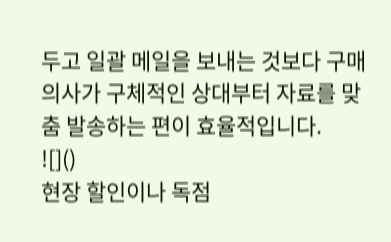두고 일괄 메일을 보내는 것보다 구매의사가 구체적인 상대부터 자료를 맞춤 발송하는 편이 효율적입니다.
![]()
현장 할인이나 독점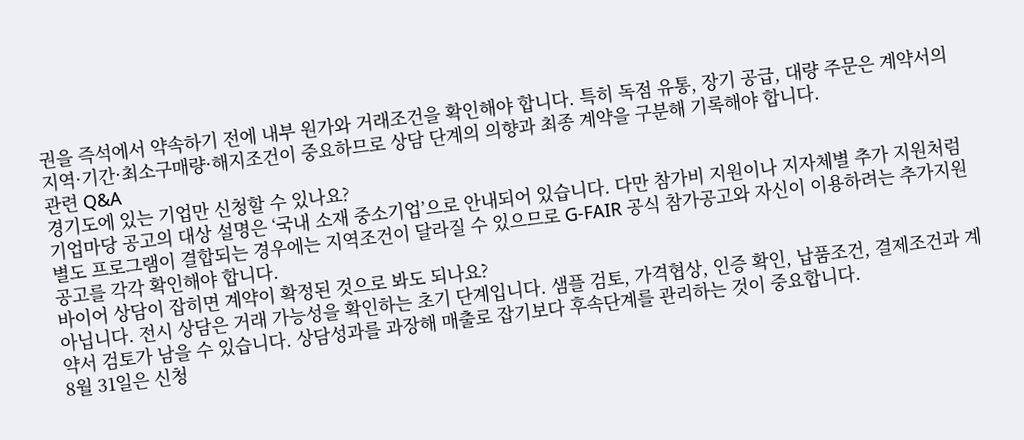권을 즉석에서 약속하기 전에 내부 원가와 거래조건을 확인해야 합니다. 특히 독점 유통, 장기 공급, 대량 주문은 계약서의 지역·기간·최소구매량·해지조건이 중요하므로 상담 단계의 의향과 최종 계약을 구분해 기록해야 합니다.
관련 Q&A
경기도에 있는 기업만 신청할 수 있나요?
기업마당 공고의 대상 설명은 ‘국내 소재 중소기업’으로 안내되어 있습니다. 다만 참가비 지원이나 지자체별 추가 지원처럼 별도 프로그램이 결합되는 경우에는 지역조건이 달라질 수 있으므로 G-FAIR 공식 참가공고와 자신이 이용하려는 추가지원 공고를 각각 확인해야 합니다.
바이어 상담이 잡히면 계약이 확정된 것으로 봐도 되나요?
아닙니다. 전시 상담은 거래 가능성을 확인하는 초기 단계입니다. 샘플 검토, 가격협상, 인증 확인, 납품조건, 결제조건과 계약서 검토가 남을 수 있습니다. 상담성과를 과장해 매출로 잡기보다 후속단계를 관리하는 것이 중요합니다.
8월 31일은 신청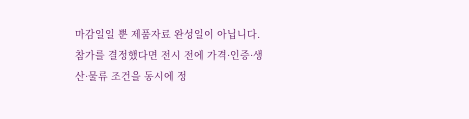마감일일 뿐 제품자료 완성일이 아닙니다. 참가를 결정했다면 전시 전에 가격·인증·생산·물류 조건을 동시에 정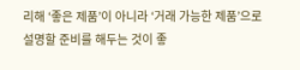리해 ‘좋은 제품’이 아니라 ‘거래 가능한 제품’으로 설명할 준비를 해두는 것이 좋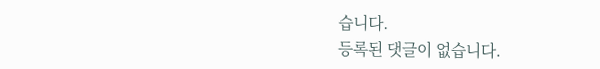습니다.
등록된 댓글이 없습니다.